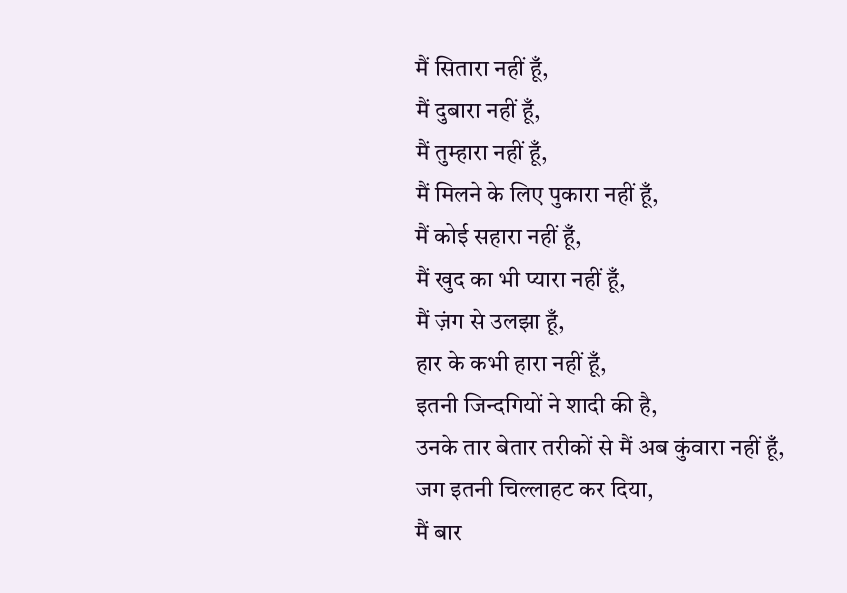मैं सितारा नहीं हूँ,
मैं दुबारा नहीं हूँ,
मैं तुम्हारा नहीं हूँ,
मैं मिलने के लिए पुकारा नहीं हूँ,
मैं कोई सहारा नहीं हूँ,
मैं खुद का भी प्यारा नहीं हूँ,
मैं ज़ंग से उलझा हूँ,
हार के कभी हारा नहीं हूँ,
इतनी जिन्दगियों ने शादी की है,
उनके तार बेतार तरीकों से मैं अब कुंवारा नहीं हूँ,
जग इतनी चिल्लाहट कर दिया,
मैं बार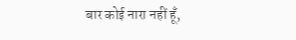बार कोई नारा नहीं हूँ,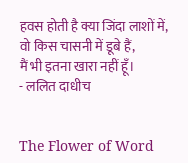हवस होती है क्या जिंदा लाशों में,
वो किस चासनी में डूबे हैं,
मैं भी इतना खारा नहीं हूँ।
- ललित दाधीच


The Flower of Word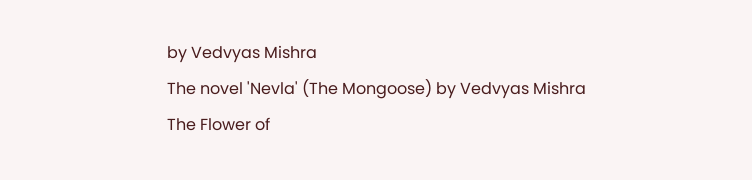by Vedvyas Mishra
The novel 'Nevla' (The Mongoose) by Vedvyas Mishra
The Flower of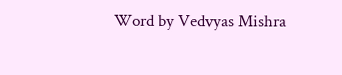Word by Vedvyas Mishra